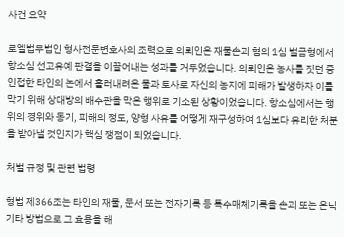사건 요약

로엘법무법인 형사전문변호사의 조력으로 의뢰인은 재물손괴 혐의 1심 벌금형에서 항소심 선고유예 판결을 이끌어내는 성과를 거두었습니다. 의뢰인은 농사를 짓던 중 인접한 타인의 논에서 흘러내려온 물과 토사로 자신의 농지에 피해가 발생하자 이를 막기 위해 상대방의 배수관을 막은 행위로 기소된 상황이었습니다. 항소심에서는 행위의 경위와 동기, 피해의 정도, 양형 사유를 어떻게 재구성하여 1심보다 유리한 처분을 받아낼 것인지가 핵심 쟁점이 되었습니다.

처벌 규정 및 관련 법령

형법 제366조는 타인의 재물, 문서 또는 전자기록 등 특수매체기록을 손괴 또는 은닉 기타 방법으로 그 효용을 해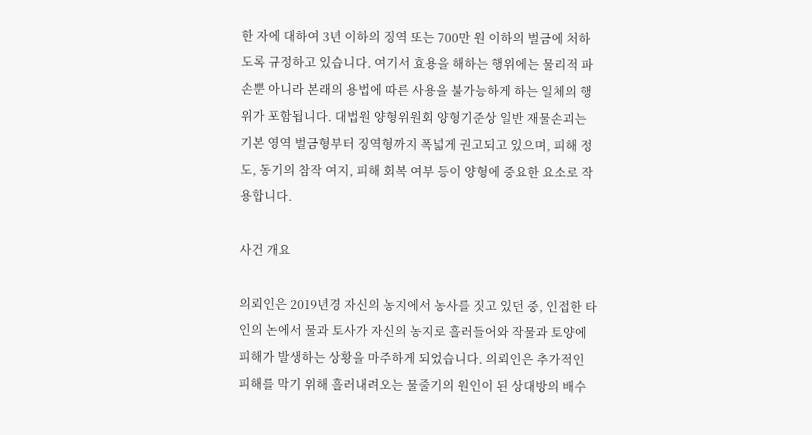한 자에 대하여 3년 이하의 징역 또는 700만 원 이하의 벌금에 처하도록 규정하고 있습니다. 여기서 효용을 해하는 행위에는 물리적 파손뿐 아니라 본래의 용법에 따른 사용을 불가능하게 하는 일체의 행위가 포함됩니다. 대법원 양형위원회 양형기준상 일반 재물손괴는 기본 영역 벌금형부터 징역형까지 폭넓게 권고되고 있으며, 피해 정도, 동기의 참작 여지, 피해 회복 여부 등이 양형에 중요한 요소로 작용합니다.

사건 개요

의뢰인은 2019년경 자신의 농지에서 농사를 짓고 있던 중, 인접한 타인의 논에서 물과 토사가 자신의 농지로 흘러들어와 작물과 토양에 피해가 발생하는 상황을 마주하게 되었습니다. 의뢰인은 추가적인 피해를 막기 위해 흘러내려오는 물줄기의 원인이 된 상대방의 배수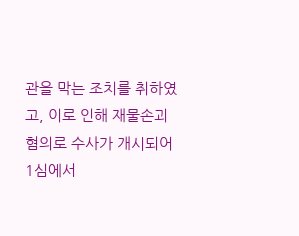관을 막는 조치를 취하였고, 이로 인해 재물손괴 혐의로 수사가 개시되어 1심에서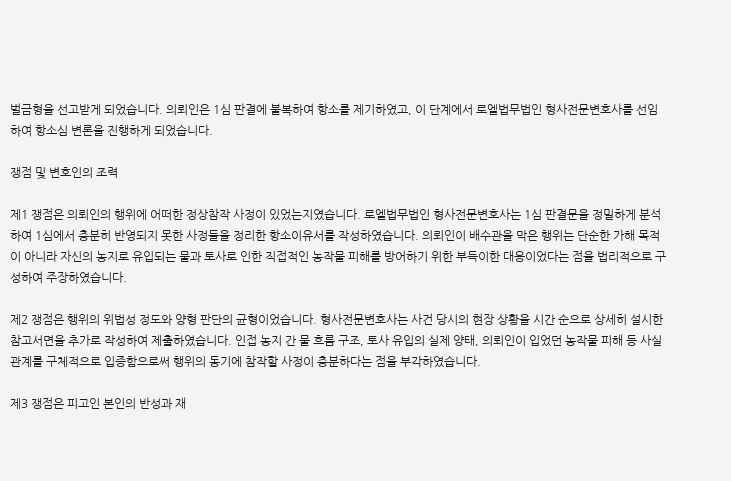벌금형을 선고받게 되었습니다. 의뢰인은 1심 판결에 불복하여 항소를 제기하였고, 이 단계에서 로엘법무법인 형사전문변호사를 선임하여 항소심 변론을 진행하게 되었습니다.

쟁점 및 변호인의 조력

제1 쟁점은 의뢰인의 행위에 어떠한 정상참작 사정이 있었는지였습니다. 로엘법무법인 형사전문변호사는 1심 판결문을 정밀하게 분석하여 1심에서 충분히 반영되지 못한 사정들을 정리한 항소이유서를 작성하였습니다. 의뢰인이 배수관을 막은 행위는 단순한 가해 목적이 아니라 자신의 농지로 유입되는 물과 토사로 인한 직접적인 농작물 피해를 방어하기 위한 부득이한 대응이었다는 점을 법리적으로 구성하여 주장하였습니다.

제2 쟁점은 행위의 위법성 정도와 양형 판단의 균형이었습니다. 형사전문변호사는 사건 당시의 현장 상황을 시간 순으로 상세히 설시한 참고서면을 추가로 작성하여 제출하였습니다. 인접 농지 간 물 흐름 구조, 토사 유입의 실제 양태, 의뢰인이 입었던 농작물 피해 등 사실관계를 구체적으로 입증함으로써 행위의 동기에 참작할 사정이 충분하다는 점을 부각하였습니다.

제3 쟁점은 피고인 본인의 반성과 재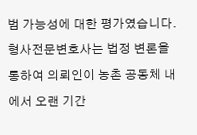범 가능성에 대한 평가였습니다. 형사전문변호사는 법정 변론을 통하여 의뢰인이 농촌 공동체 내에서 오랜 기간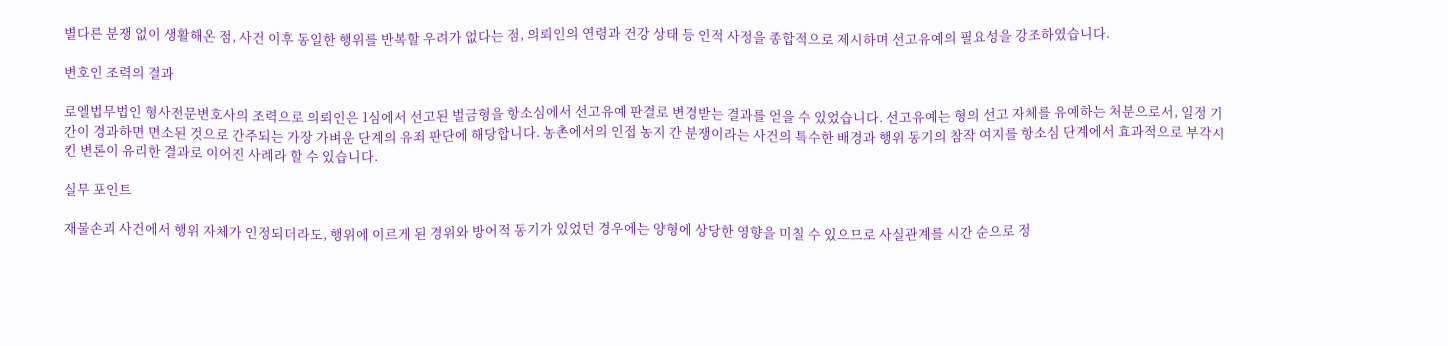별다른 분쟁 없이 생활해온 점, 사건 이후 동일한 행위를 반복할 우려가 없다는 점, 의뢰인의 연령과 건강 상태 등 인적 사정을 종합적으로 제시하며 선고유예의 필요성을 강조하였습니다.

변호인 조력의 결과

로엘법무법인 형사전문변호사의 조력으로 의뢰인은 1심에서 선고된 벌금형을 항소심에서 선고유예 판결로 변경받는 결과를 얻을 수 있었습니다. 선고유예는 형의 선고 자체를 유예하는 처분으로서, 일정 기간이 경과하면 면소된 것으로 간주되는 가장 가벼운 단계의 유죄 판단에 해당합니다. 농촌에서의 인접 농지 간 분쟁이라는 사건의 특수한 배경과 행위 동기의 참작 여지를 항소심 단계에서 효과적으로 부각시킨 변론이 유리한 결과로 이어진 사례라 할 수 있습니다.

실무 포인트

재물손괴 사건에서 행위 자체가 인정되더라도, 행위에 이르게 된 경위와 방어적 동기가 있었던 경우에는 양형에 상당한 영향을 미칠 수 있으므로 사실관계를 시간 순으로 정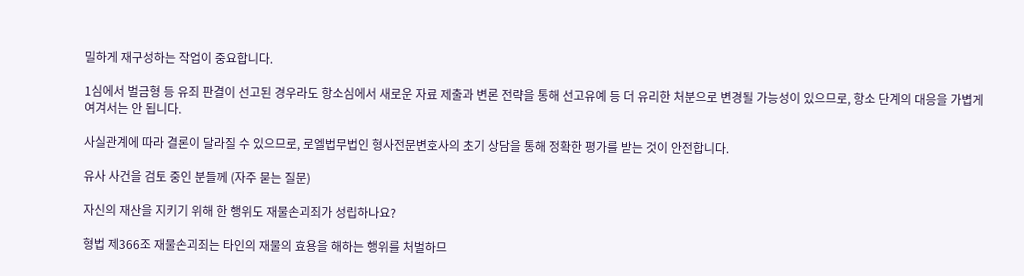밀하게 재구성하는 작업이 중요합니다.

1심에서 벌금형 등 유죄 판결이 선고된 경우라도 항소심에서 새로운 자료 제출과 변론 전략을 통해 선고유예 등 더 유리한 처분으로 변경될 가능성이 있으므로, 항소 단계의 대응을 가볍게 여겨서는 안 됩니다.

사실관계에 따라 결론이 달라질 수 있으므로, 로엘법무법인 형사전문변호사의 초기 상담을 통해 정확한 평가를 받는 것이 안전합니다.

유사 사건을 검토 중인 분들께 (자주 묻는 질문)

자신의 재산을 지키기 위해 한 행위도 재물손괴죄가 성립하나요?

형법 제366조 재물손괴죄는 타인의 재물의 효용을 해하는 행위를 처벌하므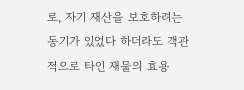로, 자기 재산을 보호하려는 동기가 있었다 하더라도 객관적으로 타인 재물의 효용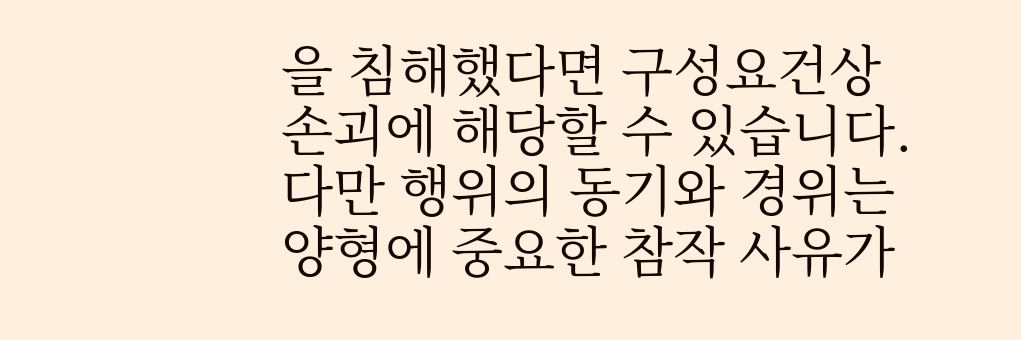을 침해했다면 구성요건상 손괴에 해당할 수 있습니다. 다만 행위의 동기와 경위는 양형에 중요한 참작 사유가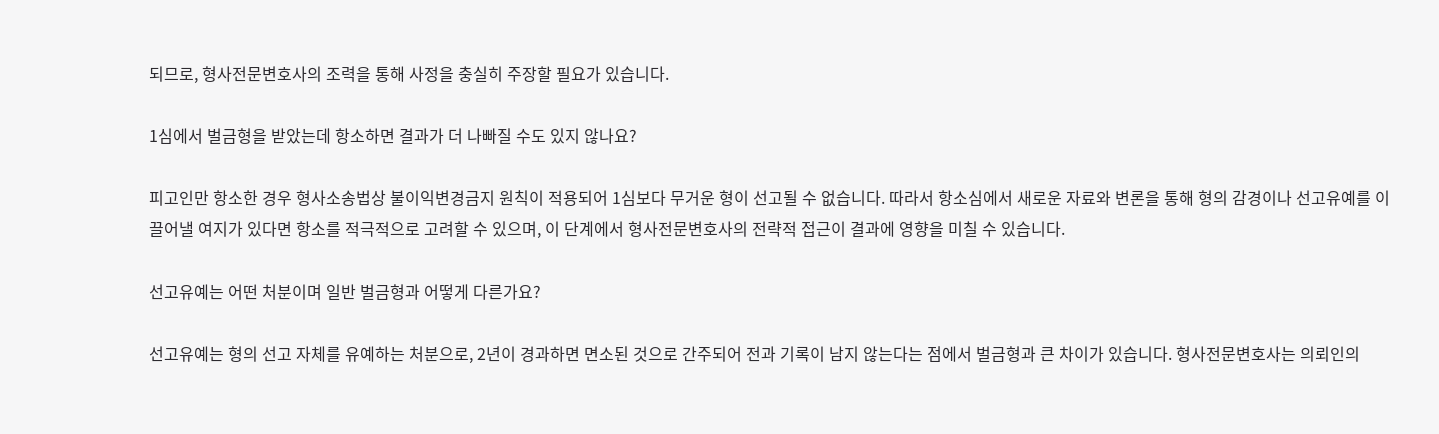되므로, 형사전문변호사의 조력을 통해 사정을 충실히 주장할 필요가 있습니다.

1심에서 벌금형을 받았는데 항소하면 결과가 더 나빠질 수도 있지 않나요?

피고인만 항소한 경우 형사소송법상 불이익변경금지 원칙이 적용되어 1심보다 무거운 형이 선고될 수 없습니다. 따라서 항소심에서 새로운 자료와 변론을 통해 형의 감경이나 선고유예를 이끌어낼 여지가 있다면 항소를 적극적으로 고려할 수 있으며, 이 단계에서 형사전문변호사의 전략적 접근이 결과에 영향을 미칠 수 있습니다.

선고유예는 어떤 처분이며 일반 벌금형과 어떻게 다른가요?

선고유예는 형의 선고 자체를 유예하는 처분으로, 2년이 경과하면 면소된 것으로 간주되어 전과 기록이 남지 않는다는 점에서 벌금형과 큰 차이가 있습니다. 형사전문변호사는 의뢰인의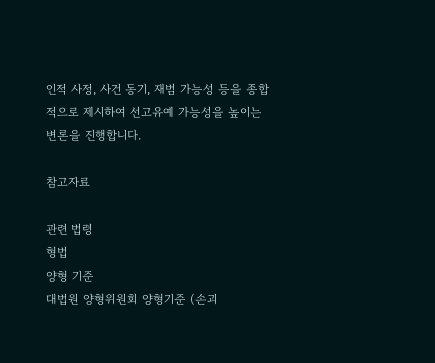인적 사정, 사건 동기, 재범 가능성 등을 종합적으로 제시하여 선고유예 가능성을 높이는 변론을 진행합니다.

참고자료

관련 법령
형법
양형 기준
대법원 양형위원회 양형기준 (손괴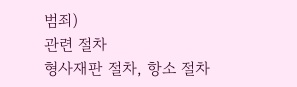범죄)
관련 절차
형사재판 절차, 항소 절차